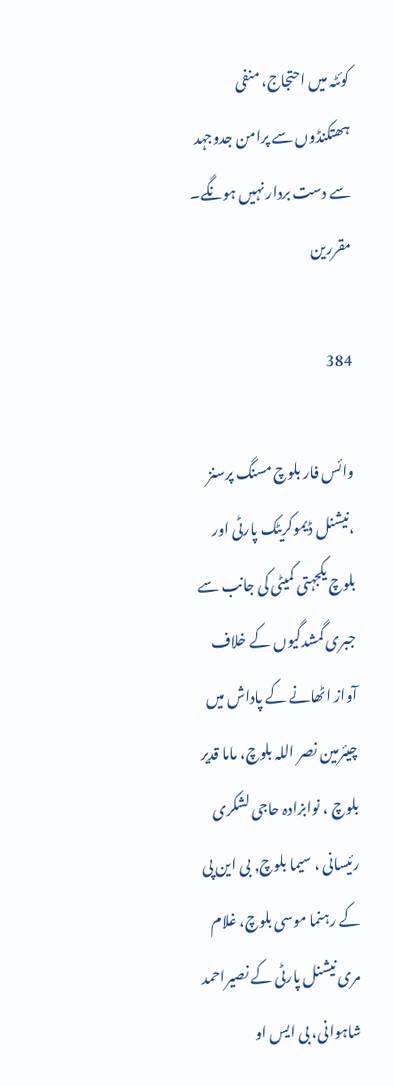کوئٹہ میں احتجاج، منفی ہھتکنڈوں سے پرامن جدوجہد سے دست بردار نہیں ہونگے۔ مقررین

384

وائس فار بلوچ مسنگ پرسنز ،نیشنل ڈیموکریٹک پارٹی اور بلوچ یکجہتی کمیٹی کی جانب سے جبری گمشدگیوں کے خلاف آواز اٹھانے کے پاداش میں چیئرمین نصر اللہ بلوچ، ماما قدیر بلوچ ، نوابزادہ حاجی لشکری رئیسانی ، سیما بلوچ, بی این پی کے رہنما موسی بلوچ، غلام مری نیشنل پارٹی کے نصیراحمد شاہوانی، بی ایس او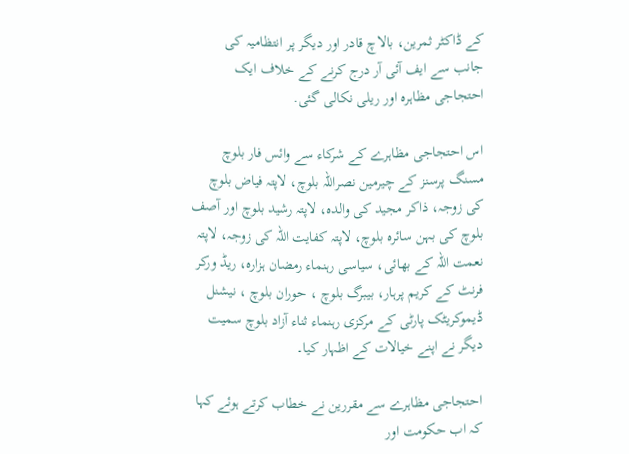کے ڈاکٹر ثمرین، بالاچ قادر اور دیگر پر انتظامیہ کی جانب سے ایف آئی آر درج کرنے کے خلاف ایک احتجاجی مظاہرہ اور ریلی نکالی گئی.

اس احتجاجی مظاہرے کے شرکاء سے وائس فار بلوچ مسنگ پرسنز کے چیرمین نصراللہ بلوچ، لاپتہ فیاض بلوچ کی زوجہ، ذاکر مجید کی والدہ، لاپتہ رشید بلوچ اور آصف بلوچ کی بہن سائرہ بلوچ، لاپتہ کفایت اللہ کی زوجہ، لاپتہ نعمت اللہ کے بھائی، سیاسی رہنماء رمضان ہزارہ، ریڈ ورکر فرنٹ کے کریم پرہار، بیبرگ بلوچ ، حوران بلوچ ، نیشنل ڈیموکریٹک پارٹی کے مرکزی رہنماء ثناء آزاد بلوچ سمیت دیگر نے اپنے خیالات کے اظہار کیا۔

احتجاجی مظاہرے سے مقررین نے خطاب کرتے ہوئے کہا کہ اب حکومت اور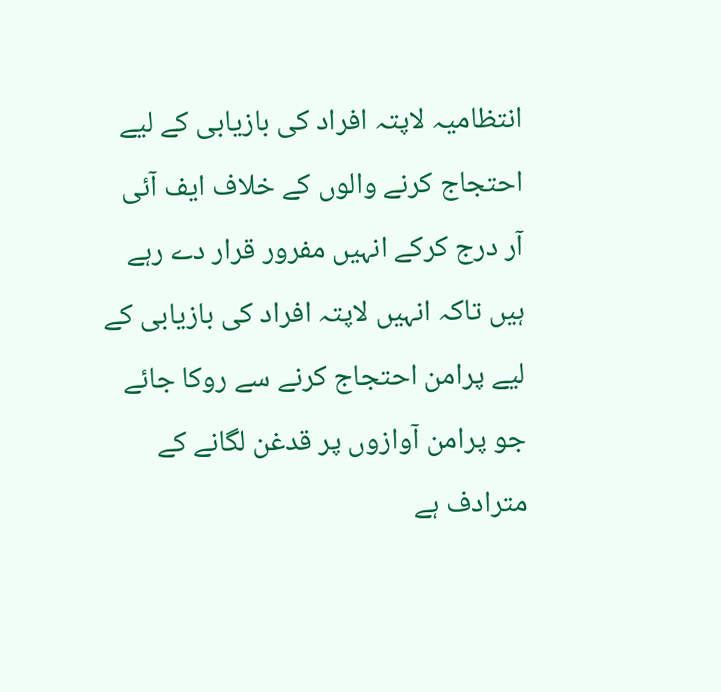انتظامیہ لاپتہ افراد کی بازیابی کے لیے احتجاج کرنے والوں کے خلاف ایف آئی آر درج کرکے انہیں مفرور قرار دے رہے ہیں تاکہ انہیں لاپتہ افراد کی بازیابی کے لیے پرامن احتجاج کرنے سے روکا جائے جو پرامن آوازوں پر قدغن لگانے کے مترادف ہے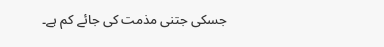جسکی جتنی مذمت کی جائے کم ہے۔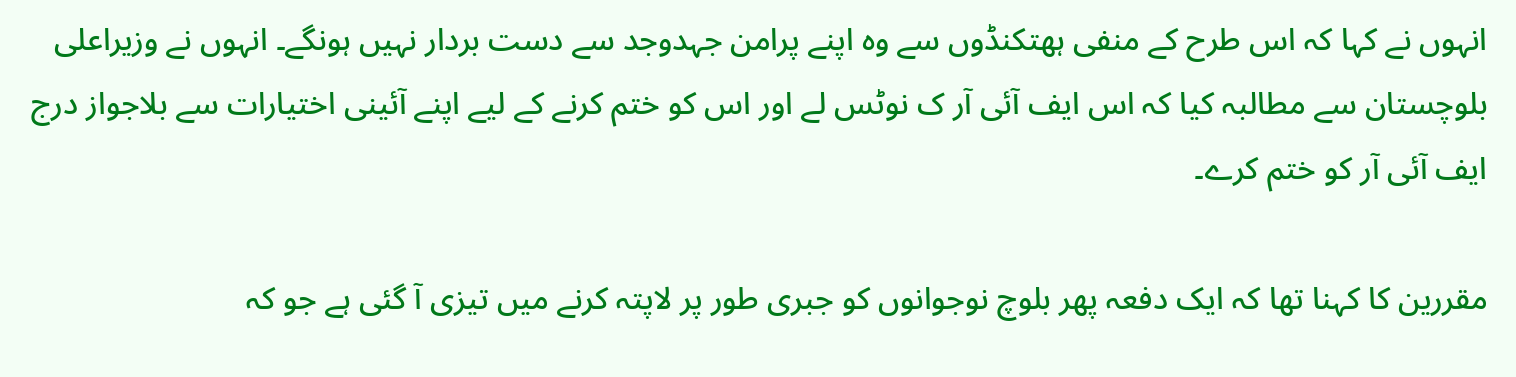انہوں نے کہا کہ اس طرح کے منفی ہھتکنڈوں سے وہ اپنے پرامن جہدوجد سے دست بردار نہیں ہونگے۔ انہوں نے وزیراعلی بلوچستان سے مطالبہ کیا کہ اس ایف آئی آر ک نوٹس لے اور اس کو ختم کرنے کے لیے اپنے آئینی اختیارات سے بلاجواز درج ایف آئی آر کو ختم کرے۔

مقررین کا کہنا تھا کہ ایک دفعہ پھر بلوچ نوجوانوں کو جبری طور پر لاپتہ کرنے میں تیزی آ گئی ہے جو کہ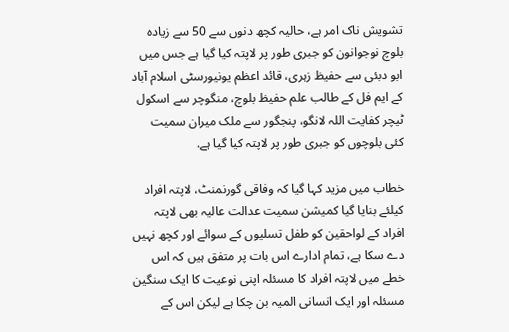تشویش ناک امر ہے، حالیہ کچھ دنوں سے 50 سے زیادہ بلوچ نوجوانون کو جبری طور پر لاپتہ کیا گیا ہے جس میں ابو دبئی سے حفیظ زہری، قائد اعظم یونیورسٹی اسلام آباد کے ایم فل کے طالب علم حفیظ بلوچ، منگوچر سے اسکول ٹیچر کفایت اللہ لانگو، پنجگور سے ملک میران سمیت کئی بلوچوں کو جبری طور پر لاپتہ کیا گیا ہے.

خطاب میں مزید کہا گیا کہ وفاقی گورنمنٹ، لاپتہ افراد کیلئے بنایا گیا کمیشن سمیت عدالت عالیہ بھی لاپتہ افراد کے لواحقین کو طفل تسلیوں کے سوائے اور کچھ نہیں دے سکا ہے، تمام ادارے اس بات پر متفق ہیں کہ اس خطے میں لاپتہ افراد کا مسئلہ اپنی نوعیت کا ایک سنگین مسئلہ اور ایک انسانی المیہ بن چکا ہے لیکن اس کے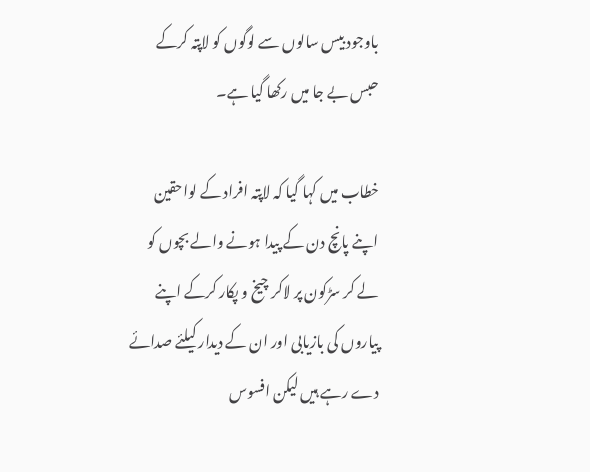باوجود بیس سالوں سے لوگوں کو لاپتہ کرکے حبس بے جا میں رکھا گیا ہے۔

خطاب میں کہا گیا کہ لاپتہ افراد کے لواحقین اپنے پانچ دن کے پیدا ہونے والے بچوں کو لے کر سڑکون پر لاکر چیخ و پکار کرکے اپنے پیاروں کی بازیابی اور ان کے دیدار کیلئے صدائے دے رہے ہیں لیکن افسوس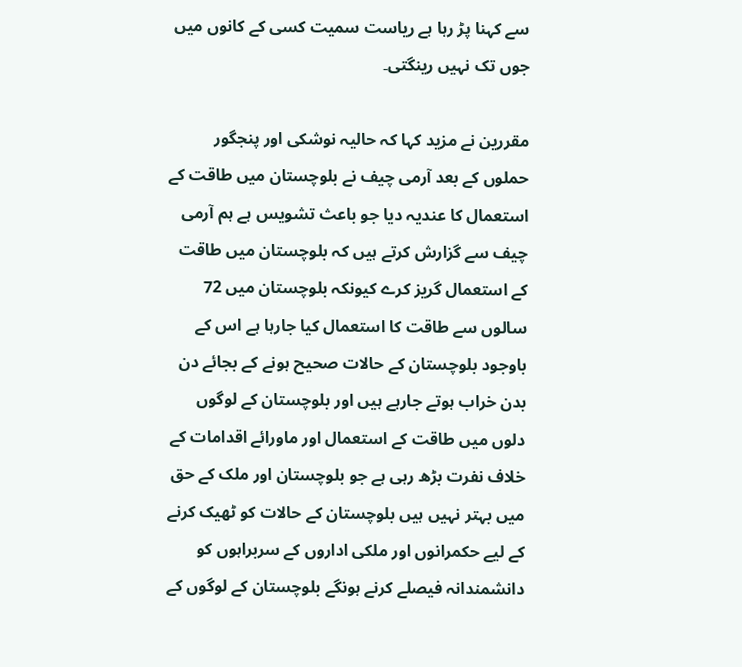سے کہنا پڑ رہا ہے ریاست سمیت کسی کے کانوں میں جوں تک نہیں رینگتی۔

مقررین نے مزید کہا کہ حالیہ نوشکی اور پنجگور حملوں کے بعد آرمی چیف نے بلوچستان میں طاقت کے استعمال کا عندیہ دیا جو باعث تشویس ہے ہم آرمی چیف سے گزارش کرتے ہیں کہ بلوچستان میں طاقت کے استعمال گریز کرے کیونکہ بلوچستان میں 72 سالوں سے طاقت کا استعمال کیا جارہا ہے اس کے باوجود بلوچستان کے حالات صحیح ہونے کے بجائے دن بدن خراب ہوتے جارہے ہیں اور بلوچستان کے لوگوں دلوں میں طاقت کے استعمال اور ماورائے اقدامات کے خلاف نفرت بڑھ رہی ہے جو بلوچستان اور ملک کے حق میں بہتر نہیں ہیں بلوچستان کے حالات کو ٹھیک کرنے کے لیے حکمرانوں اور ملکی اداروں کے سربراہوں کو دانشمندانہ فیصلے کرنے ہونگے بلوچستان کے لوگوں کے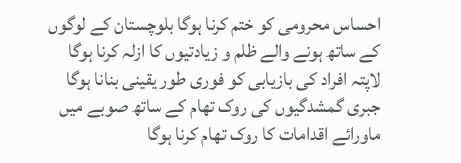احساس محرومی کو ختم کرنا ہوگا بلوچستان کے لوگوں کے ساتھ ہونے والے ظلم و زیادتیوں کا ازلہ کرنا ہوگا لاپتہ افراد کی بازیابی کو فوری طور یقینی بنانا ہوگا جبری گمشدگیوں کی روک تھام کے ساتھ صوبے میں ماورائے اقدامات کا روک تھام کرنا ہوگا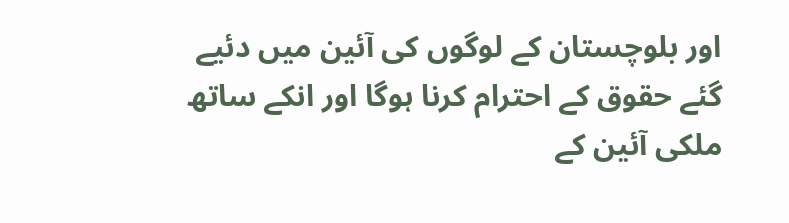اور بلوچستان کے لوگوں کی آئین میں دئیے گئے حقوق کے احترام کرنا ہوگا اور انکے ساتھ ملکی آئین کے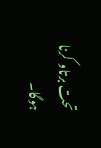تحت برتاو کرنا ہوگا۔